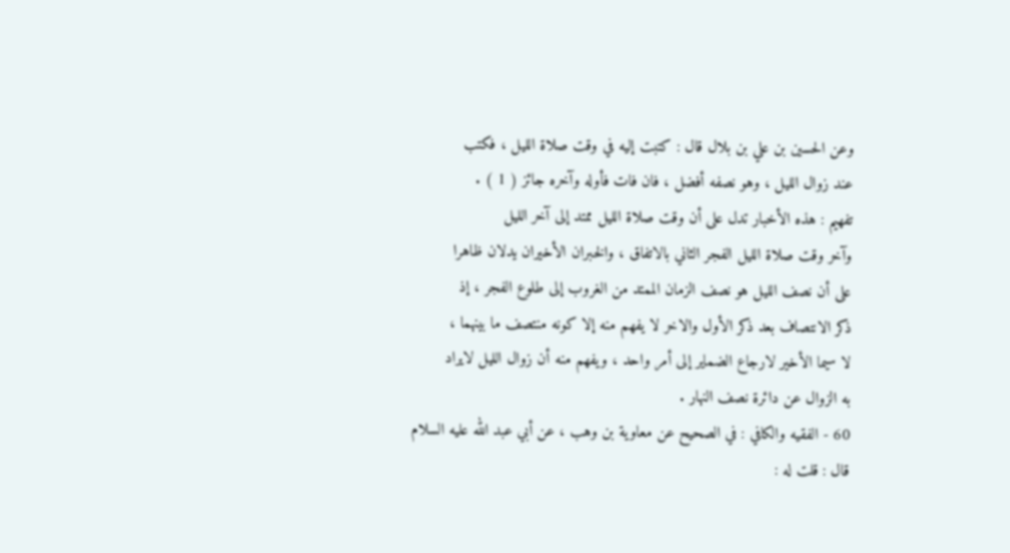وعن الحسين بن علي بن بلال قال : كتبت إليه في وقت صلاة الليل ، فكتب
عند زوال الليل ، وهو نصفه أفضل ، فان فات فأوله وآخره جائز ( 1 ) .
تفهيم : هذه الأخبار تدل على أن وقت صلاة الليل ممتد إلى آخر الليل
وآخر وقت صلاة الليل الفجر الثاني بالاتفاق ، والخبران الأخيران يدلان ظاهرا
على أن نصف الليل هو نصف الزمان الممتد من الغروب إلى طلوع الفجر ، إذ
ذكر الانتصاف بعد ذكر الأول والاخر لا يفهم منه إلا كونه منتصف ما بينهما ،
لا سيما الأخير لارجاع الضماير إلى أمر واحد ، ويفهم منه أن زوال الليل لايراد
به الزوال عن دائرة نصف النهار .
60 - الفقيه والكافي : في الصحيح عن معاوية بن وهب ، عن أبي عبد الله عليه السلام
قال : قلت له :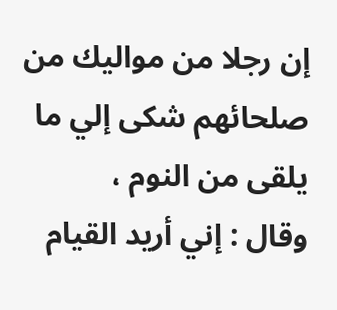إن رجلا من مواليك من صلحائهم شكى إلي ما يلقى من النوم ،
وقال : إني أريد القيام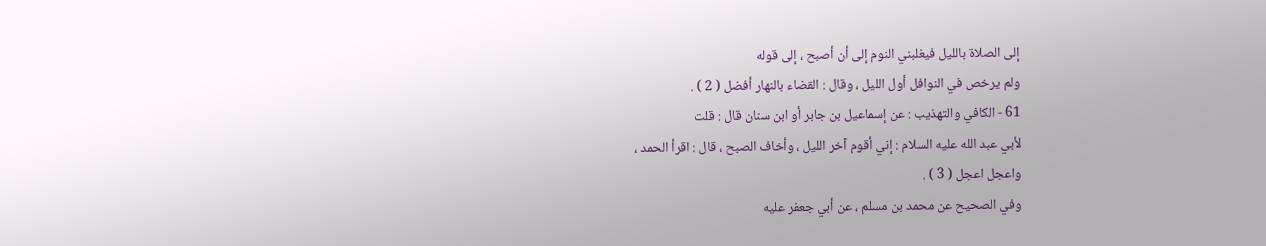إلى الصلاة بالليل فيغلبني النوم إلى أن أصبح ، إلى قوله
ولم يرخص في النوافل أول الليل ، وقال : القضاء بالنهار أفضل ( 2 ) .
61 - الكافي والتهذيب : عن إسماعيل بن جابر أو ابن سنان قال : قلت
لأبي عبد الله عليه السلام : إني أقوم آخر الليل ، وأخاف الصبح ، قال : اقرأ الحمد ،
واعجل اعجل ( 3 ) .
وفي الصحيح عن محمد بن مسلم ، عن أبي جعفر عليه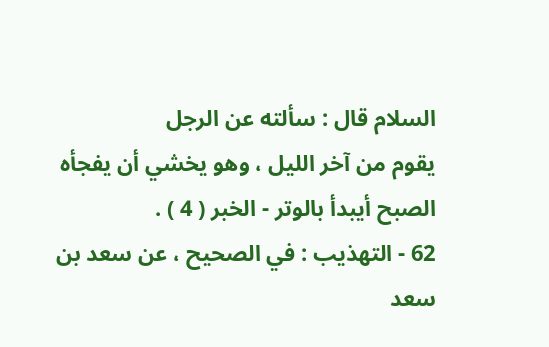السلام قال : سألته عن الرجل
يقوم من آخر الليل ، وهو يخشي أن يفجأه الصبح أيبدأ بالوتر - الخبر ( 4 ) .
62 - التهذيب : في الصحيح ، عن سعد بن سعد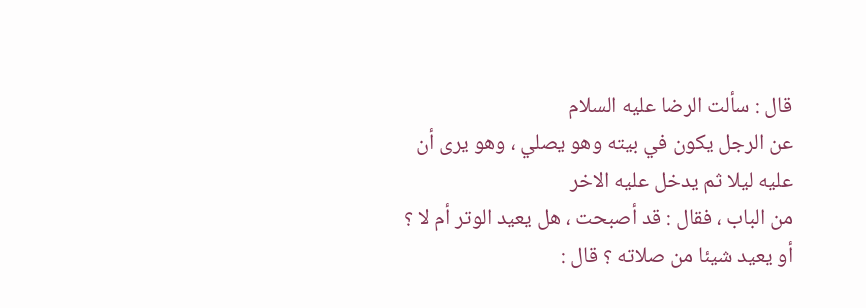قال : سألت الرضا عليه السلام
عن الرجل يكون في بيته وهو يصلي ، وهو يرى أن عليه ليلا ثم يدخل عليه الاخر
من الباب ، فقال : قد أصبحت ، هل يعيد الوتر أم لا ؟ أو يعيد شيئا من صلاته ؟ قال :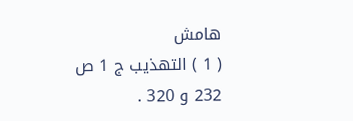هامش
( 1 ) التهذيب ج 1 ص 232 و 320 .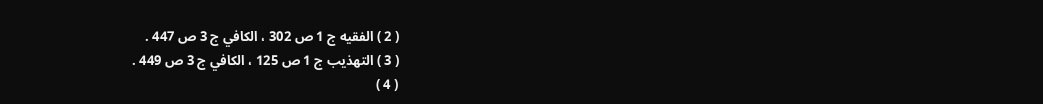( 2 ) الفقيه ج 1 ص 302 ، الكافي ج 3 ص 447 .
( 3 ) التهذيب ج 1 ص 125 ، الكافي ج 3 ص 449 .
( 4 )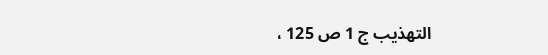التهذيب ج 1 ص 125 ،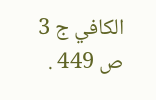الكافي ج 3 ص 449 .